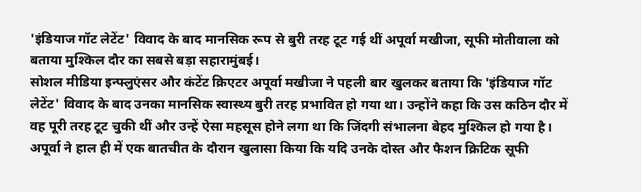'इंडियाज गॉट लेटेंट' विवाद के बाद मानसिक रूप से बुरी तरह टूट गई थीं अपूर्वा मखीजा, सूफी मोतीवाला को बताया मुश्किल दौर का सबसे बड़ा सहारामुंबई।
सोशल मीडिया इन्फ्लुएंसर और कंटेंट क्रिएटर अपूर्वा मखीजा ने पहली बार खुलकर बताया कि 'इंडियाज गॉट लेटेंट' विवाद के बाद उनका मानसिक स्वास्थ्य बुरी तरह प्रभावित हो गया था। उन्होंने कहा कि उस कठिन दौर में वह पूरी तरह टूट चुकी थीं और उन्हें ऐसा महसूस होने लगा था कि जिंदगी संभालना बेहद मुश्किल हो गया है।
अपूर्वा ने हाल ही में एक बातचीत के दौरान खुलासा किया कि यदि उनके दोस्त और फैशन क्रिटिक सूफी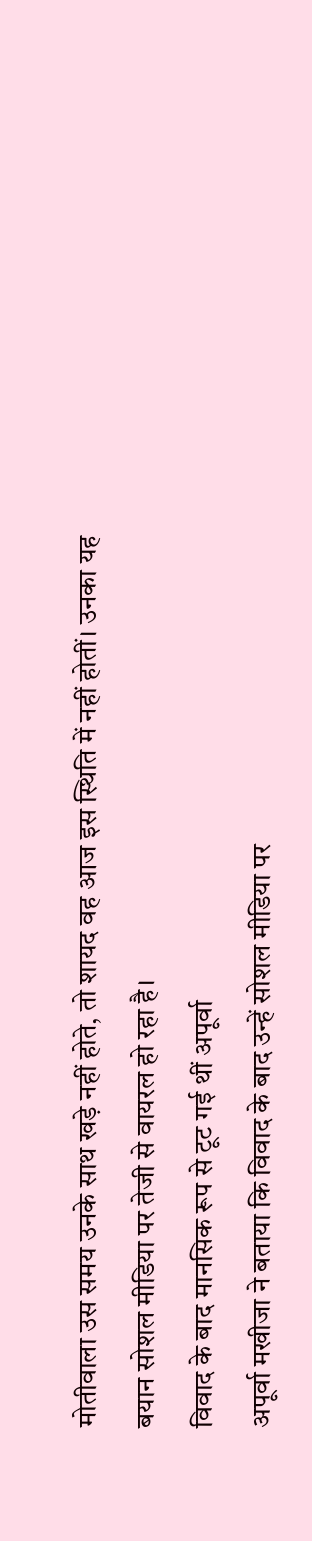मोतीवाला उस समय उनके साथ खड़े नहीं होते, तो शायद वह आज इस स्थिति में नहीं होतीं। उनका यह बयान सोशल मीडिया पर तेजी से वायरल हो रहा है।
विवाद के बाद मानसिक रूप से टूट गई थीं अपूर्वा
अपूर्वा मखीजा ने बताया कि विवाद के बाद उन्हें सोशल मीडिया पर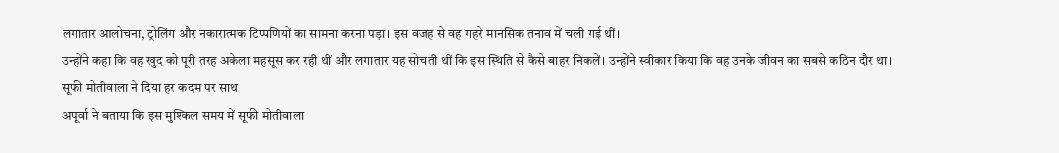लगातार आलोचना, ट्रोलिंग और नकारात्मक टिप्पणियों का सामना करना पड़ा। इस वजह से वह गहरे मानसिक तनाव में चली गई थीं।
उन्होंने कहा कि वह खुद को पूरी तरह अकेला महसूस कर रही थीं और लगातार यह सोचती थीं कि इस स्थिति से कैसे बाहर निकलें। उन्होंने स्वीकार किया कि वह उनके जीवन का सबसे कठिन दौर था।
सूफी मोतीवाला ने दिया हर कदम पर साथ
अपूर्वा ने बताया कि इस मुश्किल समय में सूफी मोतीवाला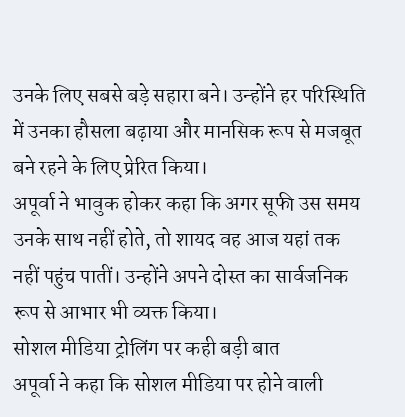उनके लिए सबसे बड़े सहारा बने। उन्होंने हर परिस्थिति में उनका हौसला बढ़ाया और मानसिक रूप से मजबूत बने रहने के लिए प्रेरित किया।
अपूर्वा ने भावुक होकर कहा कि अगर सूफी उस समय उनके साथ नहीं होते, तो शायद वह आज यहां तक नहीं पहुंच पातीं। उन्होंने अपने दोस्त का सार्वजनिक रूप से आभार भी व्यक्त किया।
सोशल मीडिया ट्रोलिंग पर कही बड़ी बात
अपूर्वा ने कहा कि सोशल मीडिया पर होने वाली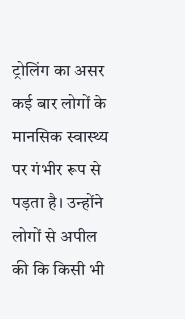ट्रोलिंग का असर कई बार लोगों के मानसिक स्वास्थ्य पर गंभीर रूप से पड़ता है। उन्होंने लोगों से अपील की कि किसी भी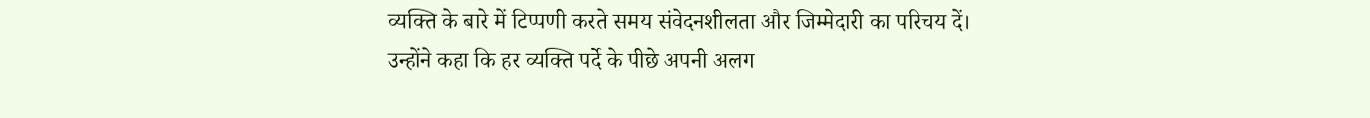व्यक्ति के बारे में टिप्पणी करते समय संवेदनशीलता और जिम्मेदारी का परिचय दें।
उन्होंने कहा कि हर व्यक्ति पर्दे के पीछे अपनी अलग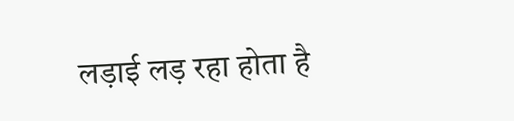लड़ाई लड़ रहा होता है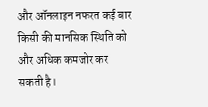और ऑनलाइन नफरत कई बार किसी की मानसिक स्थिति को और अधिक कमजोर कर सकती है।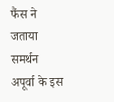फैंस ने जताया समर्थन
अपूर्वा के इस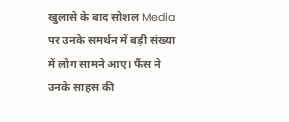खुलासे के बाद सोशल Media पर उनके समर्थन में बड़ी संख्या में लोग सामने आए। फैंस ने उनके साहस की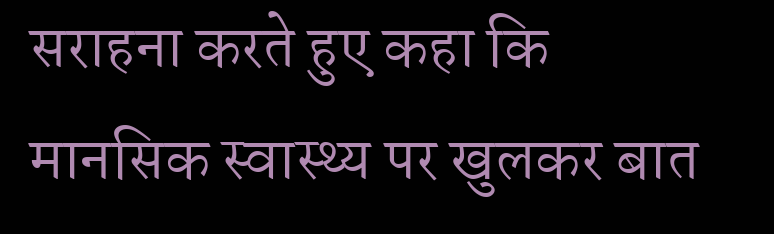सराहना करते हुए कहा कि मानसिक स्वास्थ्य पर खुलकर बात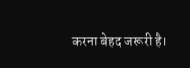करना बेहद जरूरी है।